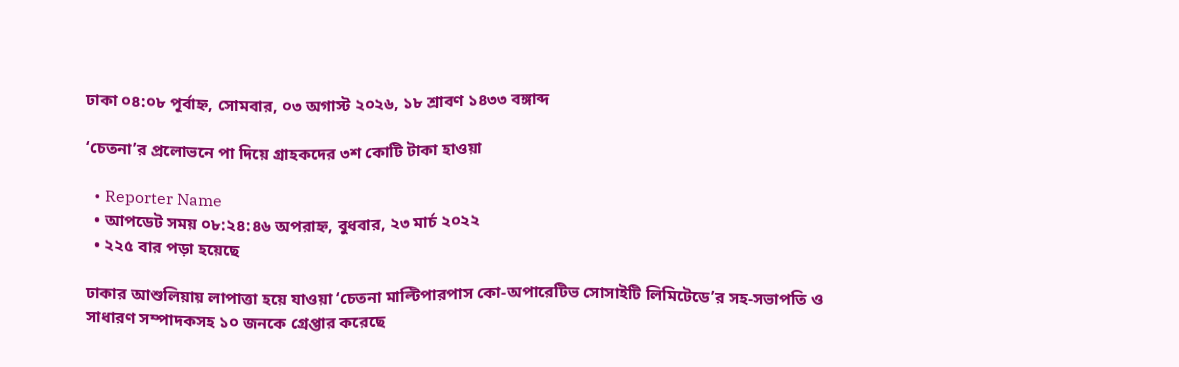ঢাকা ০৪:০৮ পূর্বাহ্ন, সোমবার, ০৩ অগাস্ট ২০২৬, ১৮ শ্রাবণ ১৪৩৩ বঙ্গাব্দ

‘চেতনা’র প্রলোভনে পা দিয়ে গ্রাহকদের ৩শ কোটি টাকা হাওয়া

  • Reporter Name
  • আপডেট সময় ০৮:২৪:৪৬ অপরাহ্ন, বুধবার, ২৩ মার্চ ২০২২
  • ২২৫ বার পড়া হয়েছে

ঢাকার আশুলিয়ায় লাপাত্তা হয়ে যাওয়া ‘চেতনা মাল্টিপারপাস কো-অপারেটিভ সোসাইটি লিমিটেডে’র সহ-সভাপতি ও সাধারণ সম্পাদকসহ ১০ জনকে গ্রেপ্তার করেছে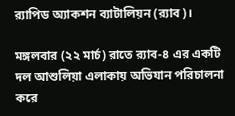র‍্যাপিড অ্যাকশন ব্যাটালিয়ন (র‍্যাব)।

মঙ্গলবার (২২ মার্চ) রাতে র‌্যাব-৪ এর একটি দল আশুলিয়া এলাকায় অভিযান পরিচালনা করে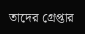তাদের গ্রেপ্তার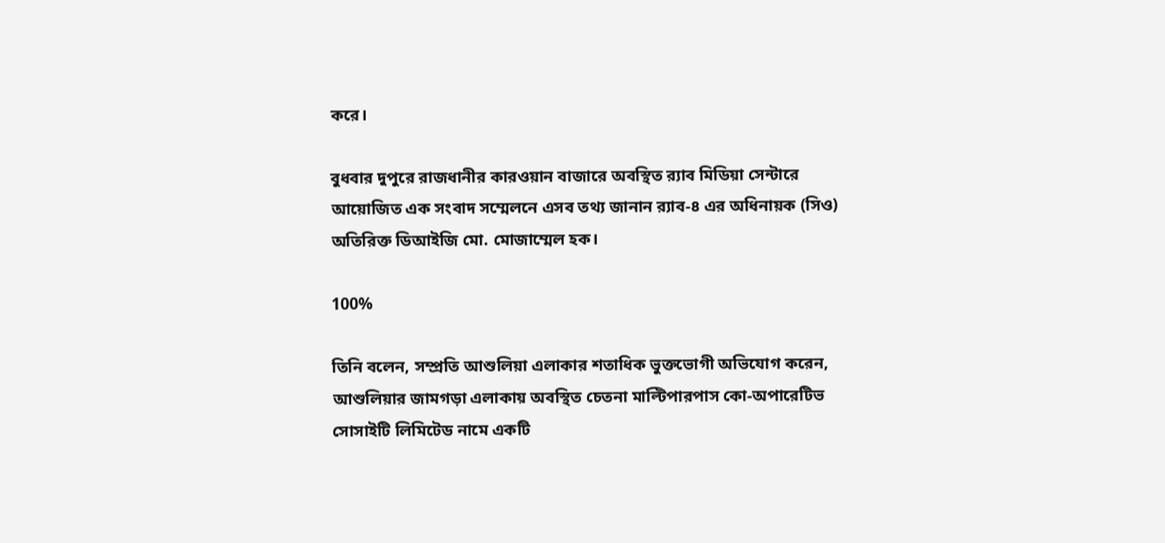করে।

বুধবার দুপুরে রাজধানীর কারওয়ান বাজারে অবস্থিত র‌্যাব মিডিয়া সেন্টারে আয়োজিত এক সংবাদ সম্মেলনে এসব তথ্য জানান র‌্যাব-৪ এর অধিনায়ক (সিও) অতিরিক্ত ডিআইজি মো. মোজাম্মেল হক।

100%

তিনি বলেন, সম্প্রতি আশুলিয়া এলাকার শতাধিক ভুক্তভোগী অভিযোগ করেন, আশুলিয়ার জামগড়া এলাকায় অবস্থিত চেতনা মাল্টিপারপাস কো-অপারেটিভ সোসাইটি লিমিটেড নামে একটি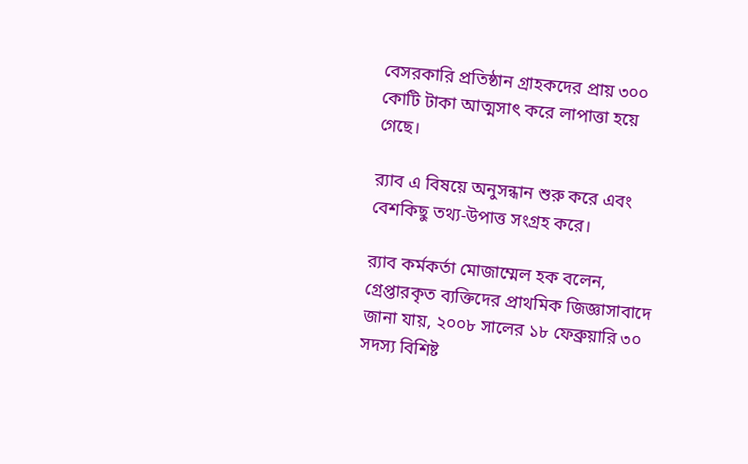বেসরকারি প্রতিষ্ঠান গ্রাহকদের প্রায় ৩০০ কোটি টাকা আত্মসাৎ করে লাপাত্তা হয়ে গেছে।

র‌্যাব এ বিষয়ে অনুসন্ধান শুরু করে এবং বেশকিছু তথ্য-উপাত্ত সংগ্রহ করে।

র‌্যাব কর্মকর্তা মোজাম্মেল হক বলেন, গ্রেপ্তারকৃত ব্যক্তিদের প্রাথমিক জিজ্ঞাসাবাদে জানা যায়, ২০০৮ সালের ১৮ ফেব্রুয়ারি ৩০ সদস্য বিশিষ্ট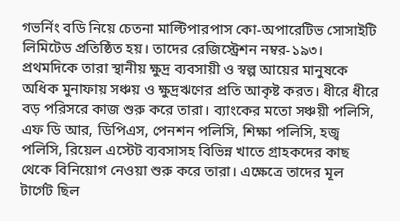গভর্নিং বডি নিয়ে চেতনা মাল্টিপারপাস কো-অপারেটিভ সোসাইটি লিমিটেড প্রতিষ্ঠিত হয়। তাদের রেজিস্ট্রেশন নম্বর-১৯৩। প্রথমদিকে তারা স্থানীয় ক্ষুদ্র ব্যবসায়ী ও স্বল্প আয়ের মানুষকে অধিক মুনাফায় সঞ্চয় ও ক্ষুদ্রঋণের প্রতি আকৃষ্ট করত। ধীরে ধীরে বড় পরিসরে কাজ শুরু করে তারা। ব্যাংকের মতো সঞ্চয়ী পলিসি, এফ ডি আর, ডিপিএস, পেনশন পলিসি, শিক্ষা পলিসি, হজ্ব পলিসি, রিয়েল এস্টেট ব্যবসাসহ বিভিন্ন খাতে গ্রাহকদের কাছ থেকে বিনিয়োগ নেওয়া শুরু করে তারা। এক্ষেত্রে তাদের মূল টার্গেট ছিল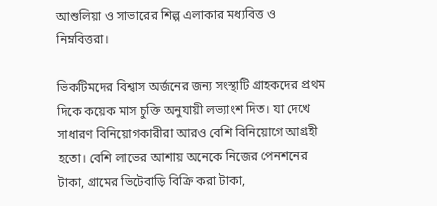আশুলিয়া ও সাভারের শিল্প এলাকার মধ্যবিত্ত ও নিম্নবিত্তরা।

ভিকটিমদের বিশ্বাস অর্জনের জন্য সংস্থাটি গ্রাহকদের প্রথম দিকে কয়েক মাস চুক্তি অনুযায়ী লভ্যাংশ দিত। যা দেখে সাধারণ বিনিয়োগকারীরা আরও বেশি বিনিয়োগে আগ্রহী হতো। বেশি লাভের আশায় অনেকে নিজের পেনশনের টাকা, গ্রামের ভিটেবাড়ি বিক্রি করা টাকা,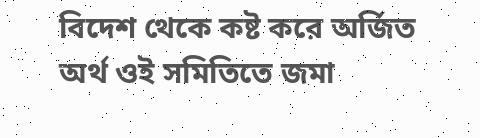বিদেশ থেকে কষ্ট করে অর্জিত অর্থ ওই সমিতিতে জমা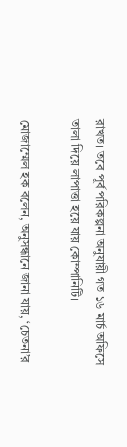রাখত। তবে পূর্ব পরিকল্পনা অনুযায়ী গত ১৬ মার্চ অফিসে তালা দিয়ে লাপাত্তা হয়ে যায় কোম্পানিটি।

মোজাম্মেল হক বলেন, অনুসন্ধানে জানা যায়, ‘চেতনা’র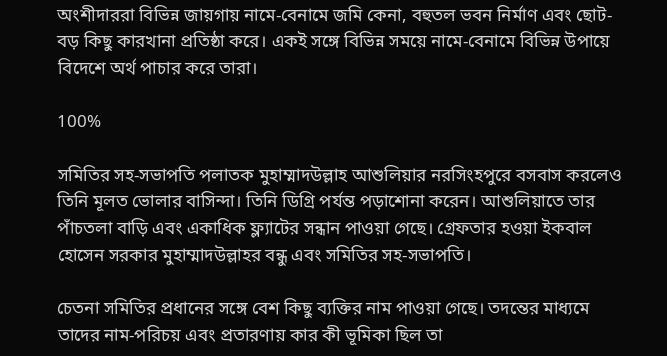অংশীদাররা বিভিন্ন জায়গায় নামে-বেনামে জমি কেনা, বহুতল ভবন নির্মাণ এবং ছোট-বড় কিছু কারখানা প্রতিষ্ঠা করে। একই সঙ্গে বিভিন্ন সময়ে নামে-বেনামে বিভিন্ন উপায়ে বিদেশে অর্থ পাচার করে তারা।

100%

সমিতির সহ-সভাপতি পলাতক মুহাম্মাদউল্লাহ আশুলিয়ার নরসিংহপুরে বসবাস করলেও তিনি মূলত ভোলার বাসিন্দা। তিনি ডিগ্রি পর্যন্ত পড়াশোনা করেন। আশুলিয়াতে তার পাঁচতলা বাড়ি এবং একাধিক ফ্ল্যাটের সন্ধান পাওয়া গেছে। গ্রেফতার হওয়া ইকবাল হোসেন সরকার মুহাম্মাদউল্লাহর বন্ধু এবং সমিতির সহ-সভাপতি।

চেতনা সমিতির প্রধানের সঙ্গে বেশ কিছু ব্যক্তির নাম পাওয়া গেছে। তদন্তের মাধ্যমে তাদের নাম-পরিচয় এবং প্রতারণায় কার কী ভূমিকা ছিল তা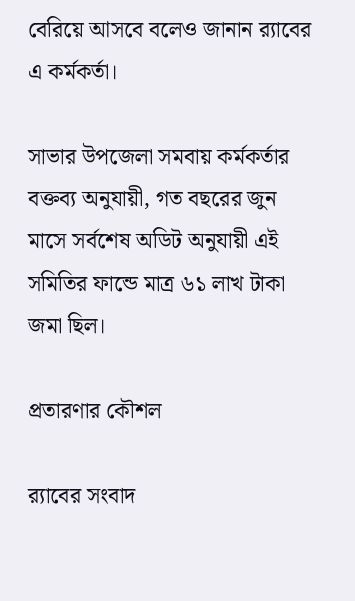বেরিয়ে আসবে বলেও জানান র‌্যাবের এ কর্মকর্তা।

সাভার উপজেলা সমবায় কর্মকর্তার বক্তব্য অনুযায়ী, গত বছরের জুন মাসে সর্বশেষ অডিট অনুযায়ী এই সমিতির ফান্ডে মাত্র ৬১ লাখ টাকা জমা ছিল।

প্রতারণার কৌশল

র‌্যাবের সংবাদ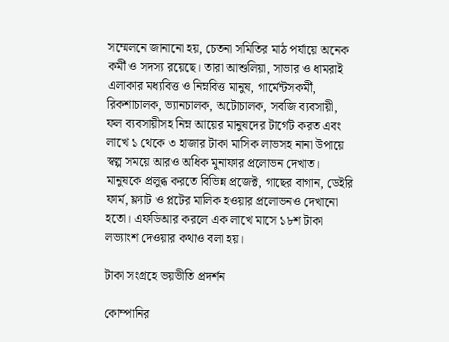সম্মেলনে জানানো হয়, চেতনা সমিতির মাঠ পর্যায়ে অনেক কর্মী ও সদস্য রয়েছে। তারা আশুলিয়া, সাভার ও ধামরাই এলাকার মধ্যবিত্ত ও নিম্নবিত্ত মানুষ, গার্মেন্টসকর্মী, রিকশাচালক, ভ্যানচালক, অটোচালক, সবজি ব্যবসায়ী, ফল ব্যবসায়ীসহ নিম্ন আয়ের মানুষদের টার্গেট করত এবং লাখে ১ থেকে ৩ হাজার টাকা মাসিক লাভসহ নানা উপায়ে স্বল্প সময়ে আরও অধিক মুনাফার প্রলোভন দেখাত। মানুষকে প্রলুব্ধ করতে বিভিন্ন প্রজেক্ট, গাছের বাগান, ডেইরি ফার্ম, ফ্ল্যাট ও প্লটের মালিক হওয়ার প্রলোভনও দেখানো হতো। এফডিআর করলে এক লাখে মাসে ১৮শ টাকা লভ্যাংশ দেওয়ার কথাও বলা হয়।

টাকা সংগ্রহে ভয়ভীতি প্রদর্শন

কোম্পানির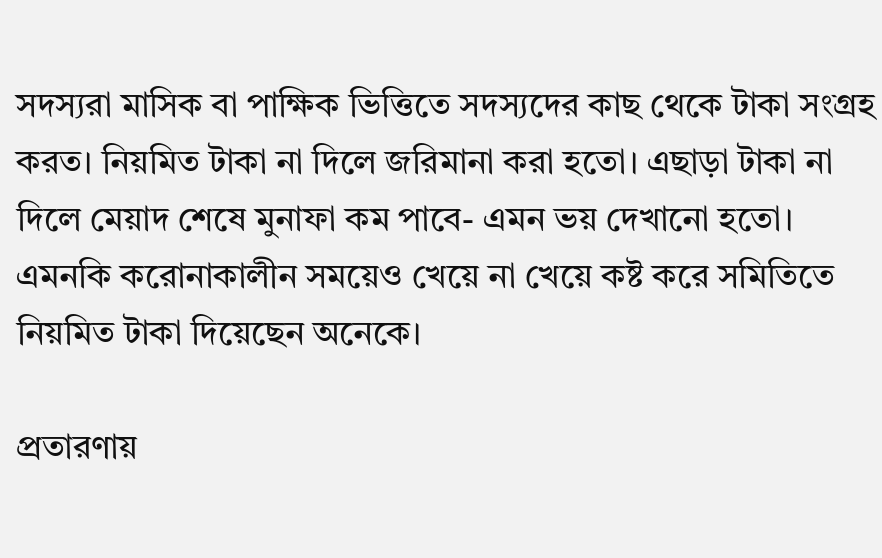সদস্যরা মাসিক বা পাক্ষিক ভিত্তিতে সদস্যদের কাছ থেকে টাকা সংগ্রহ করত। নিয়মিত টাকা না দিলে জরিমানা করা হতো। এছাড়া টাকা না দিলে মেয়াদ শেষে মুনাফা কম পাবে- এমন ভয় দেখানো হতো। এমনকি করোনাকালীন সময়েও খেয়ে না খেয়ে কষ্ট করে সমিতিতে নিয়মিত টাকা দিয়েছেন অনেকে।

প্রতারণায়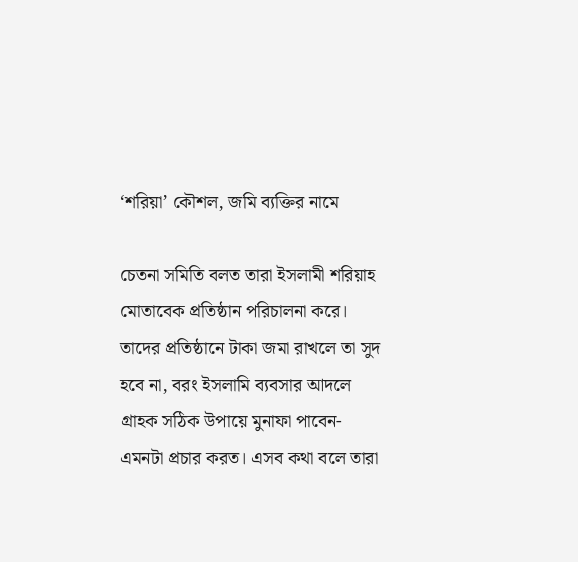‘শরিয়া’ কৌশল, জমি ব্যক্তির নামে

চেতনা সমিতি বলত তারা ইসলামী শরিয়াহ মোতাবেক প্রতিষ্ঠান পরিচালনা করে। তাদের প্রতিষ্ঠানে টাকা জমা রাখলে তা সুদ হবে না, বরং ইসলামি ব্যবসার আদলে গ্রাহক সঠিক উপায়ে মুনাফা পাবেন- এমনটা প্রচার করত। এসব কথা বলে তারা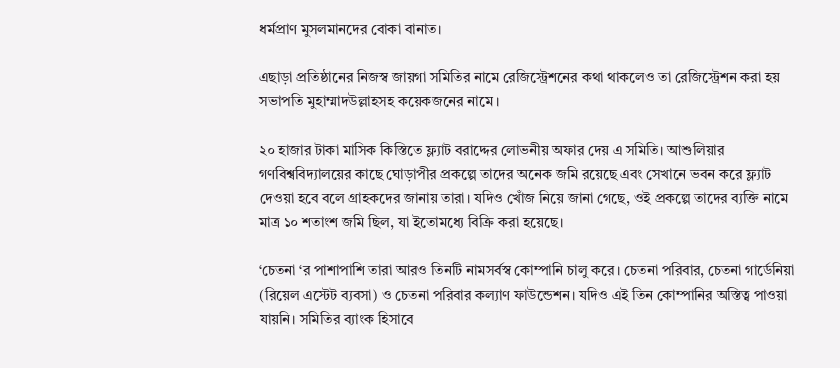ধর্মপ্রাণ মুসলমানদের বোকা বানাত।

এছাড়া প্রতিষ্ঠানের নিজস্ব জায়গা সমিতির নামে রেজিস্ট্রেশনের কথা থাকলেও তা রেজিস্ট্রেশন করা হয় সভাপতি মুহাম্মাদউল্লাহসহ কয়েকজনের নামে।

২০ হাজার টাকা মাসিক কিস্তিতে ফ্ল্যাট বরাদ্দের লোভনীয় অফার দেয় এ সমিতি। আশুলিয়ার গণবিশ্ববিদ্যালয়ের কাছে ঘোড়াপীর প্রকল্পে তাদের অনেক জমি রয়েছে এবং সেখানে ভবন করে ফ্ল্যাট দেওয়া হবে বলে গ্রাহকদের জানায় তারা। যদিও খোঁজ নিয়ে জানা গেছে, ওই প্রকল্পে তাদের ব্যক্তি নামে মাত্র ১০ শতাংশ জমি ছিল, যা ইতোমধ্যে বিক্রি করা হয়েছে।

‘চেতনা ‘র পাশাপাশি তারা আরও তিনটি নামসর্বস্ব কোম্পানি চালু করে। চেতনা পরিবার, চেতনা গার্ডেনিয়া (রিয়েল এস্টেট ব্যবসা) ও চেতনা পরিবার কল্যাণ ফাউন্ডেশন। যদিও এই তিন কোম্পানির অস্তিত্ব পাওয়া যায়নি। সমিতির ব্যাংক হিসাবে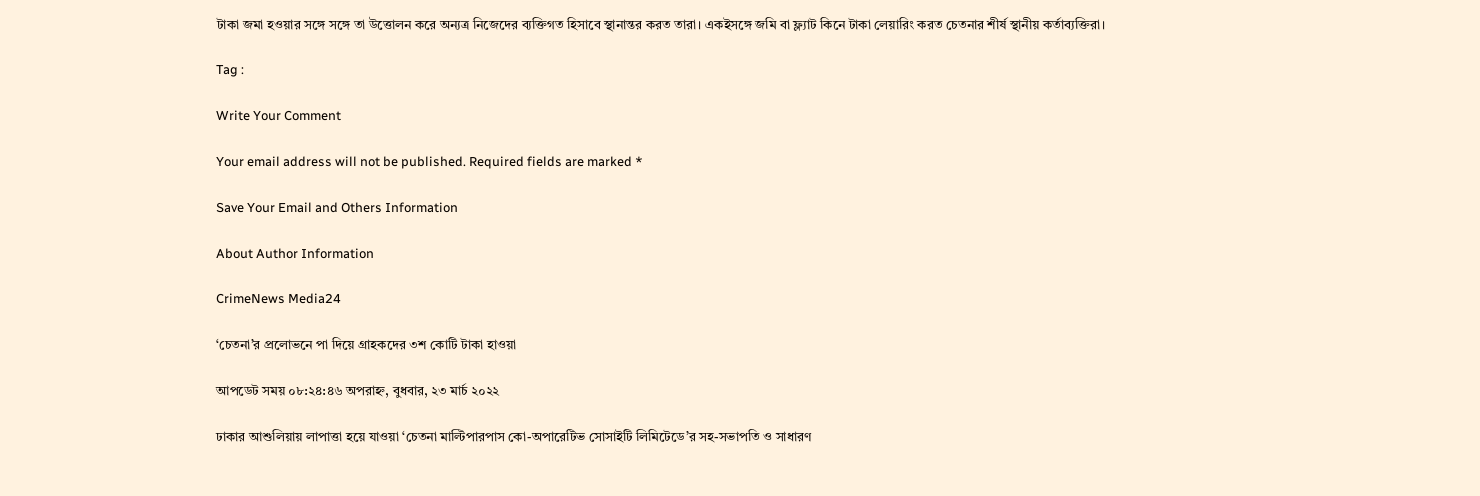টাকা জমা হওয়ার সঙ্গে সঙ্গে তা উত্তোলন করে অন্যত্র নিজেদের ব্যক্তিগত হিসাবে স্থানান্তর করত তারা। একইসঙ্গে জমি বা ফ্ল্যাট কিনে টাকা লেয়ারিং করত চেতনার শীর্ষ স্থানীয় কর্তাব্যক্তিরা।

Tag :

Write Your Comment

Your email address will not be published. Required fields are marked *

Save Your Email and Others Information

About Author Information

CrimeNews Media24

‘চেতনা’র প্রলোভনে পা দিয়ে গ্রাহকদের ৩শ কোটি টাকা হাওয়া

আপডেট সময় ০৮:২৪:৪৬ অপরাহ্ন, বুধবার, ২৩ মার্চ ২০২২

ঢাকার আশুলিয়ায় লাপাত্তা হয়ে যাওয়া ‘চেতনা মাল্টিপারপাস কো-অপারেটিভ সোসাইটি লিমিটেডে’র সহ-সভাপতি ও সাধারণ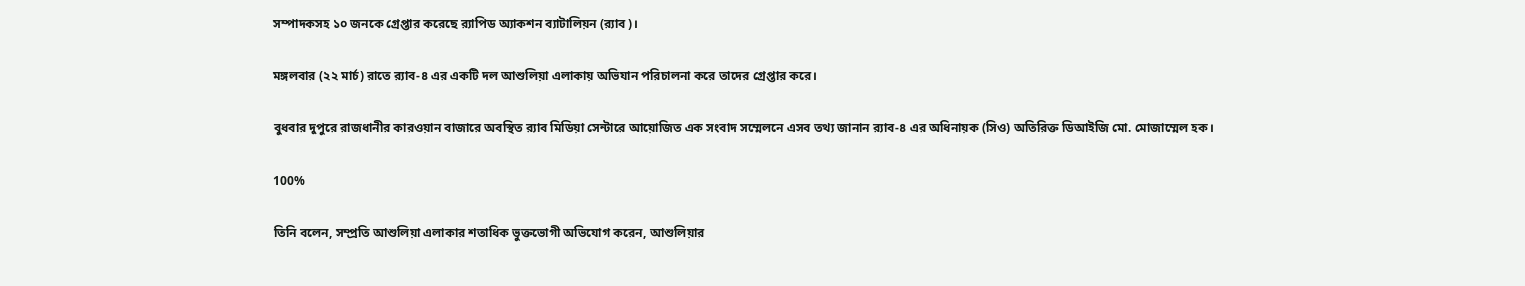সম্পাদকসহ ১০ জনকে গ্রেপ্তার করেছে র‍্যাপিড অ্যাকশন ব্যাটালিয়ন (র‍্যাব)।

মঙ্গলবার (২২ মার্চ) রাতে র‌্যাব-৪ এর একটি দল আশুলিয়া এলাকায় অভিযান পরিচালনা করে তাদের গ্রেপ্তার করে।

বুধবার দুপুরে রাজধানীর কারওয়ান বাজারে অবস্থিত র‌্যাব মিডিয়া সেন্টারে আয়োজিত এক সংবাদ সম্মেলনে এসব তথ্য জানান র‌্যাব-৪ এর অধিনায়ক (সিও) অতিরিক্ত ডিআইজি মো. মোজাম্মেল হক।

100%

তিনি বলেন, সম্প্রতি আশুলিয়া এলাকার শতাধিক ভুক্তভোগী অভিযোগ করেন, আশুলিয়ার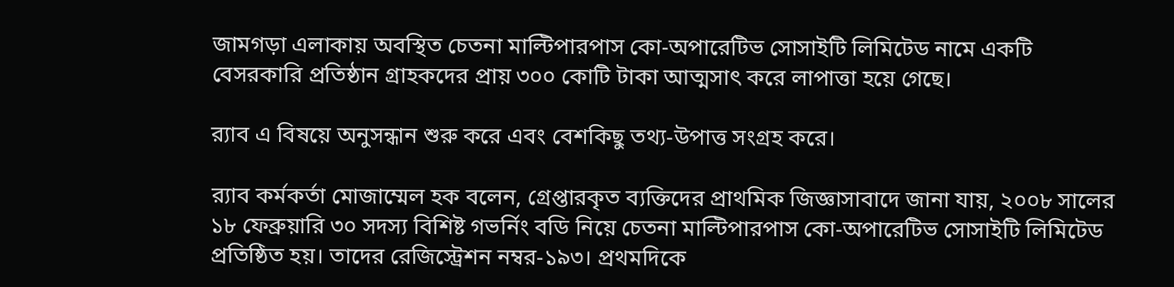জামগড়া এলাকায় অবস্থিত চেতনা মাল্টিপারপাস কো-অপারেটিভ সোসাইটি লিমিটেড নামে একটি বেসরকারি প্রতিষ্ঠান গ্রাহকদের প্রায় ৩০০ কোটি টাকা আত্মসাৎ করে লাপাত্তা হয়ে গেছে।

র‌্যাব এ বিষয়ে অনুসন্ধান শুরু করে এবং বেশকিছু তথ্য-উপাত্ত সংগ্রহ করে।

র‌্যাব কর্মকর্তা মোজাম্মেল হক বলেন, গ্রেপ্তারকৃত ব্যক্তিদের প্রাথমিক জিজ্ঞাসাবাদে জানা যায়, ২০০৮ সালের ১৮ ফেব্রুয়ারি ৩০ সদস্য বিশিষ্ট গভর্নিং বডি নিয়ে চেতনা মাল্টিপারপাস কো-অপারেটিভ সোসাইটি লিমিটেড প্রতিষ্ঠিত হয়। তাদের রেজিস্ট্রেশন নম্বর-১৯৩। প্রথমদিকে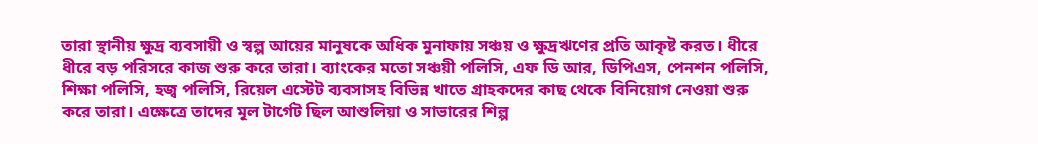তারা স্থানীয় ক্ষুদ্র ব্যবসায়ী ও স্বল্প আয়ের মানুষকে অধিক মুনাফায় সঞ্চয় ও ক্ষুদ্রঋণের প্রতি আকৃষ্ট করত। ধীরে ধীরে বড় পরিসরে কাজ শুরু করে তারা। ব্যাংকের মতো সঞ্চয়ী পলিসি, এফ ডি আর, ডিপিএস, পেনশন পলিসি, শিক্ষা পলিসি, হজ্ব পলিসি, রিয়েল এস্টেট ব্যবসাসহ বিভিন্ন খাতে গ্রাহকদের কাছ থেকে বিনিয়োগ নেওয়া শুরু করে তারা। এক্ষেত্রে তাদের মূল টার্গেট ছিল আশুলিয়া ও সাভারের শিল্প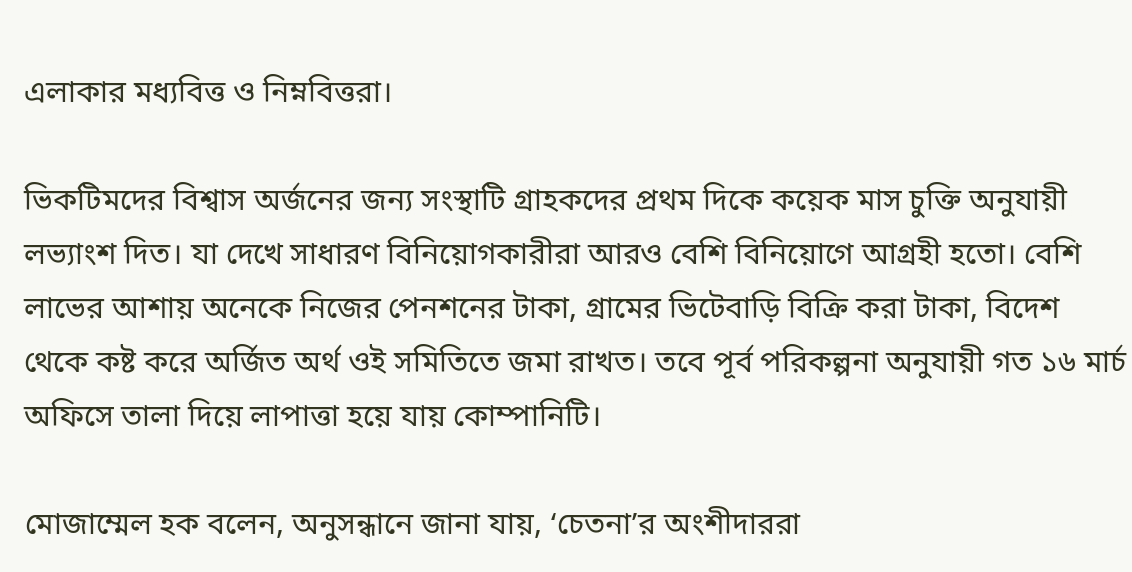এলাকার মধ্যবিত্ত ও নিম্নবিত্তরা।

ভিকটিমদের বিশ্বাস অর্জনের জন্য সংস্থাটি গ্রাহকদের প্রথম দিকে কয়েক মাস চুক্তি অনুযায়ী লভ্যাংশ দিত। যা দেখে সাধারণ বিনিয়োগকারীরা আরও বেশি বিনিয়োগে আগ্রহী হতো। বেশি লাভের আশায় অনেকে নিজের পেনশনের টাকা, গ্রামের ভিটেবাড়ি বিক্রি করা টাকা, বিদেশ থেকে কষ্ট করে অর্জিত অর্থ ওই সমিতিতে জমা রাখত। তবে পূর্ব পরিকল্পনা অনুযায়ী গত ১৬ মার্চ অফিসে তালা দিয়ে লাপাত্তা হয়ে যায় কোম্পানিটি।

মোজাম্মেল হক বলেন, অনুসন্ধানে জানা যায়, ‘চেতনা’র অংশীদাররা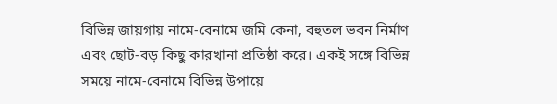বিভিন্ন জায়গায় নামে-বেনামে জমি কেনা, বহুতল ভবন নির্মাণ এবং ছোট-বড় কিছু কারখানা প্রতিষ্ঠা করে। একই সঙ্গে বিভিন্ন সময়ে নামে-বেনামে বিভিন্ন উপায়ে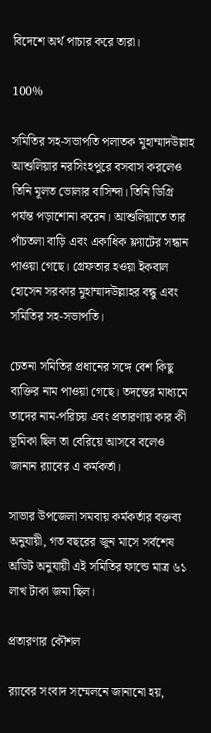বিদেশে অর্থ পাচার করে তারা।

100%

সমিতির সহ-সভাপতি পলাতক মুহাম্মাদউল্লাহ আশুলিয়ার নরসিংহপুরে বসবাস করলেও তিনি মূলত ভোলার বাসিন্দা। তিনি ডিগ্রি পর্যন্ত পড়াশোনা করেন। আশুলিয়াতে তার পাঁচতলা বাড়ি এবং একাধিক ফ্ল্যাটের সন্ধান পাওয়া গেছে। গ্রেফতার হওয়া ইকবাল হোসেন সরকার মুহাম্মাদউল্লাহর বন্ধু এবং সমিতির সহ-সভাপতি।

চেতনা সমিতির প্রধানের সঙ্গে বেশ কিছু ব্যক্তির নাম পাওয়া গেছে। তদন্তের মাধ্যমে তাদের নাম-পরিচয় এবং প্রতারণায় কার কী ভূমিকা ছিল তা বেরিয়ে আসবে বলেও জানান র‌্যাবের এ কর্মকর্তা।

সাভার উপজেলা সমবায় কর্মকর্তার বক্তব্য অনুযায়ী, গত বছরের জুন মাসে সর্বশেষ অডিট অনুযায়ী এই সমিতির ফান্ডে মাত্র ৬১ লাখ টাকা জমা ছিল।

প্রতারণার কৌশল

র‌্যাবের সংবাদ সম্মেলনে জানানো হয়,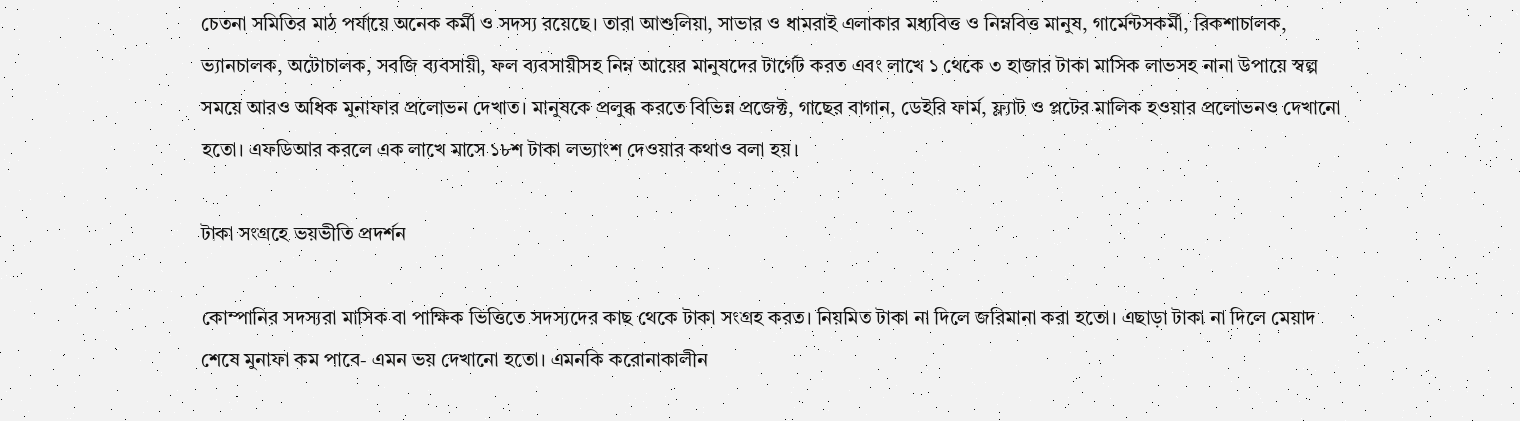চেতনা সমিতির মাঠ পর্যায়ে অনেক কর্মী ও সদস্য রয়েছে। তারা আশুলিয়া, সাভার ও ধামরাই এলাকার মধ্যবিত্ত ও নিম্নবিত্ত মানুষ, গার্মেন্টসকর্মী, রিকশাচালক, ভ্যানচালক, অটোচালক, সবজি ব্যবসায়ী, ফল ব্যবসায়ীসহ নিম্ন আয়ের মানুষদের টার্গেট করত এবং লাখে ১ থেকে ৩ হাজার টাকা মাসিক লাভসহ নানা উপায়ে স্বল্প সময়ে আরও অধিক মুনাফার প্রলোভন দেখাত। মানুষকে প্রলুব্ধ করতে বিভিন্ন প্রজেক্ট, গাছের বাগান, ডেইরি ফার্ম, ফ্ল্যাট ও প্লটের মালিক হওয়ার প্রলোভনও দেখানো হতো। এফডিআর করলে এক লাখে মাসে ১৮শ টাকা লভ্যাংশ দেওয়ার কথাও বলা হয়।

টাকা সংগ্রহে ভয়ভীতি প্রদর্শন

কোম্পানির সদস্যরা মাসিক বা পাক্ষিক ভিত্তিতে সদস্যদের কাছ থেকে টাকা সংগ্রহ করত। নিয়মিত টাকা না দিলে জরিমানা করা হতো। এছাড়া টাকা না দিলে মেয়াদ শেষে মুনাফা কম পাবে- এমন ভয় দেখানো হতো। এমনকি করোনাকালীন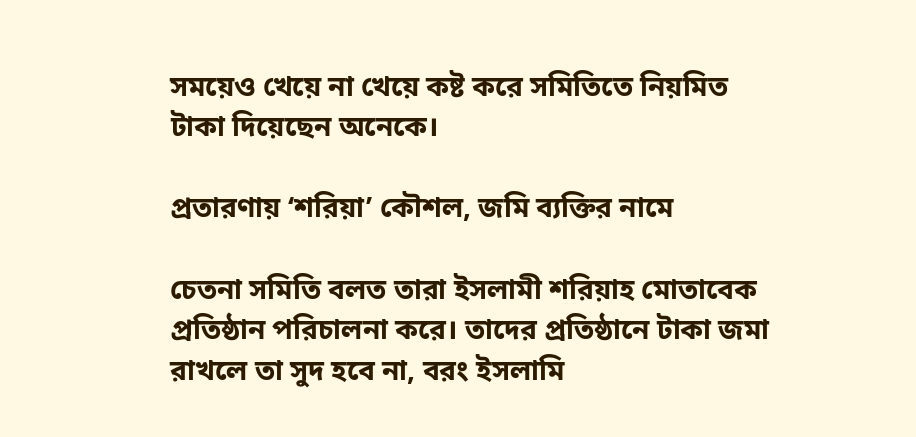সময়েও খেয়ে না খেয়ে কষ্ট করে সমিতিতে নিয়মিত টাকা দিয়েছেন অনেকে।

প্রতারণায় ‘শরিয়া’ কৌশল, জমি ব্যক্তির নামে

চেতনা সমিতি বলত তারা ইসলামী শরিয়াহ মোতাবেক প্রতিষ্ঠান পরিচালনা করে। তাদের প্রতিষ্ঠানে টাকা জমা রাখলে তা সুদ হবে না, বরং ইসলামি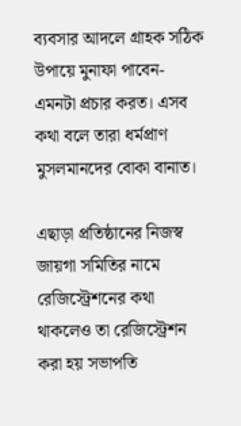ব্যবসার আদলে গ্রাহক সঠিক উপায়ে মুনাফা পাবেন- এমনটা প্রচার করত। এসব কথা বলে তারা ধর্মপ্রাণ মুসলমানদের বোকা বানাত।

এছাড়া প্রতিষ্ঠানের নিজস্ব জায়গা সমিতির নামে রেজিস্ট্রেশনের কথা থাকলেও তা রেজিস্ট্রেশন করা হয় সভাপতি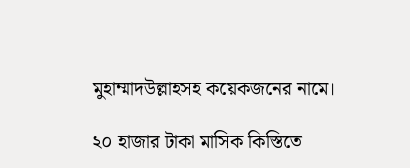মুহাম্মাদউল্লাহসহ কয়েকজনের নামে।

২০ হাজার টাকা মাসিক কিস্তিতে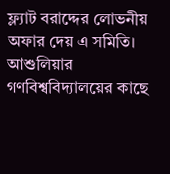ফ্ল্যাট বরাদ্দের লোভনীয় অফার দেয় এ সমিতি। আশুলিয়ার গণবিশ্ববিদ্যালয়ের কাছে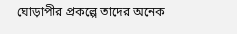ঘোড়াপীর প্রকল্পে তাদের অনেক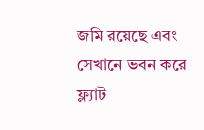জমি রয়েছে এবং সেখানে ভবন করে ফ্ল্যাট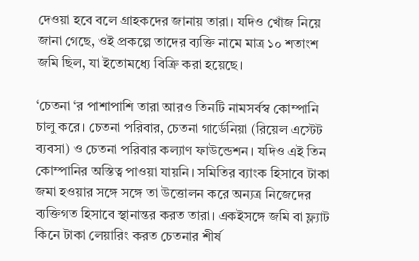দেওয়া হবে বলে গ্রাহকদের জানায় তারা। যদিও খোঁজ নিয়ে জানা গেছে, ওই প্রকল্পে তাদের ব্যক্তি নামে মাত্র ১০ শতাংশ জমি ছিল, যা ইতোমধ্যে বিক্রি করা হয়েছে।

‘চেতনা ‘র পাশাপাশি তারা আরও তিনটি নামসর্বস্ব কোম্পানি চালু করে। চেতনা পরিবার, চেতনা গার্ডেনিয়া (রিয়েল এস্টেট ব্যবসা) ও চেতনা পরিবার কল্যাণ ফাউন্ডেশন। যদিও এই তিন কোম্পানির অস্তিত্ব পাওয়া যায়নি। সমিতির ব্যাংক হিসাবে টাকা জমা হওয়ার সঙ্গে সঙ্গে তা উত্তোলন করে অন্যত্র নিজেদের ব্যক্তিগত হিসাবে স্থানান্তর করত তারা। একইসঙ্গে জমি বা ফ্ল্যাট কিনে টাকা লেয়ারিং করত চেতনার শীর্ষ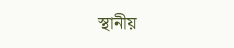স্থানীয়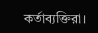কর্তাব্যক্তিরা।